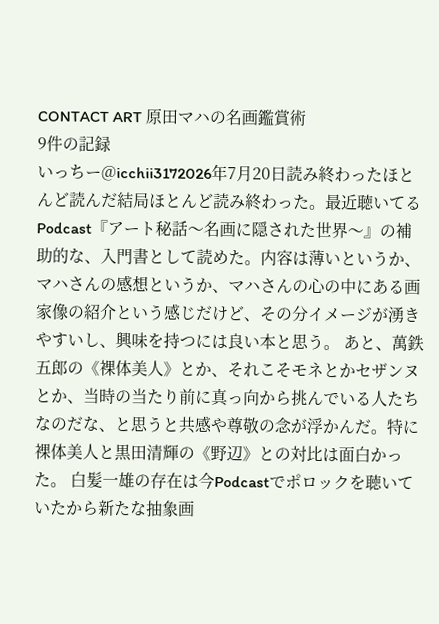CONTACT ART 原田マハの名画鑑賞術
9件の記録
いっちー@icchii3172026年7月20日読み終わったほとんど読んだ結局ほとんど読み終わった。最近聴いてるPodcast『アート秘話〜名画に隠された世界〜』の補助的な、入門書として読めた。内容は薄いというか、マハさんの感想というか、マハさんの心の中にある画家像の紹介という感じだけど、その分イメージが湧きやすいし、興味を持つには良い本と思う。 あと、萬鉄五郎の《裸体美人》とか、それこそモネとかセザンヌとか、当時の当たり前に真っ向から挑んでいる人たちなのだな、と思うと共感や尊敬の念が浮かんだ。特に裸体美人と黒田清輝の《野辺》との対比は面白かった。 白髪一雄の存在は今Podcastでポロックを聴いていたから新たな抽象画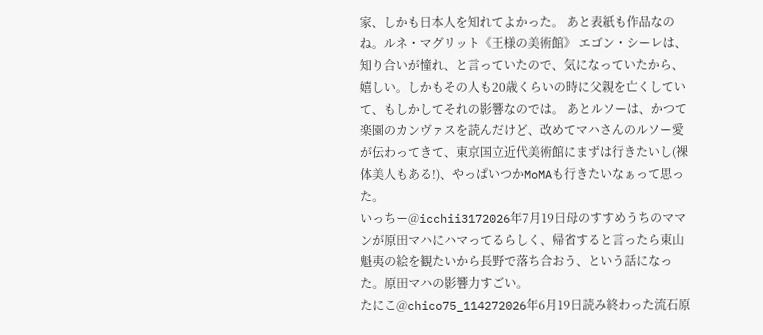家、しかも日本人を知れてよかった。 あと表紙も作品なのね。ルネ・マグリット《王様の美術館》 エゴン・シーレは、知り合いが憧れ、と言っていたので、気になっていたから、嬉しい。しかもその人も20歳くらいの時に父親を亡くしていて、もしかしてそれの影響なのでは。 あとルソーは、かつて楽園のカンヴァスを読んだけど、改めてマハさんのルソー愛が伝わってきて、東京国立近代美術館にまずは行きたいし(裸体美人もある!)、やっぱいつかMoMAも行きたいなぁって思った。
いっちー@icchii3172026年7月19日母のすすめうちのママンが原田マハにハマってるらしく、帰省すると言ったら東山魁夷の絵を観たいから長野で落ち合おう、という話になった。原田マハの影響力すごい。
たにこ@chico75_114272026年6月19日読み終わった流石原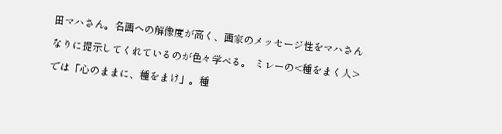田マハさん。名画への解像度が高く、画家のメッセージ性をマハさんなりに提示してくれているのが色々学べる。 ミレーの<種をまく人>では「心のままに、種をまけ」。種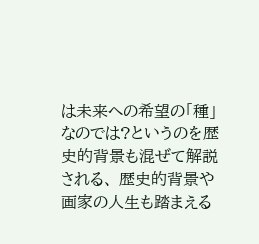は未来への希望の「種」なのでは?というのを歴史的背景も混ぜて解説される、 歴史的背景や画家の人生も踏まえる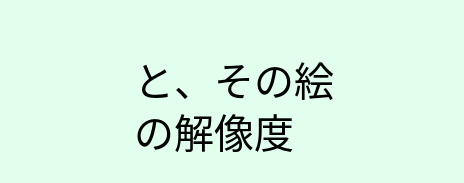と、その絵の解像度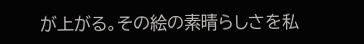が上がる。その絵の素晴らしさを私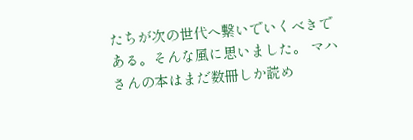たちが次の世代へ繋いでいくべきである。そんな風に思いました。 マハさんの本はまだ数冊しか読め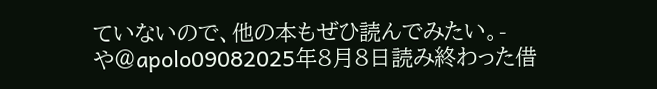ていないので、他の本もぜひ読んでみたい。- や@apolo09082025年8月8日読み終わった借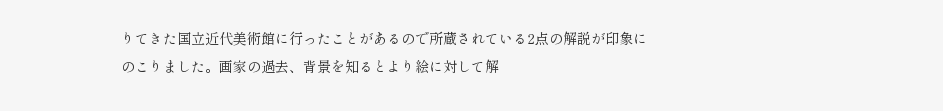りてきた国立近代美術館に行ったことがあるので所蔵されている2点の解説が印象にのこりました。画家の過去、背景を知るとより絵に対して解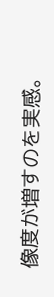像度が増すのを実感。